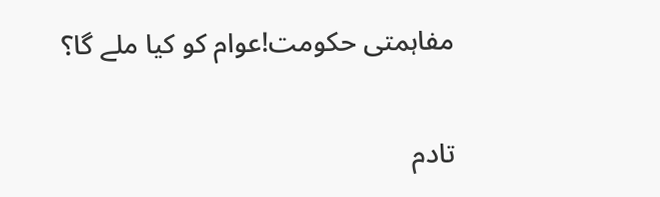مفاہمتی حکومت!عوام کو کیا ملے گا؟

تادم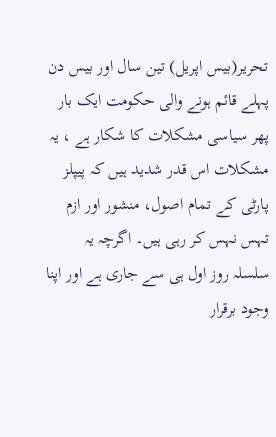تحریر(بیس اپریل) تین سال اور بیس دن پہلے قائم ہونے والی حکومت ایک بار پھر سیاسی مشکلات کا شکار ہے ، یہ مشکلات اس قدر شدید ہیں کہ پیپلز پارٹی کے تمام اصول، منشور اور ازم تہس نہس کر رہی ہیں۔ اگرچہ یہ سلسلہ روز اول ہی سے جاری ہے اور اپنا وجود برقرار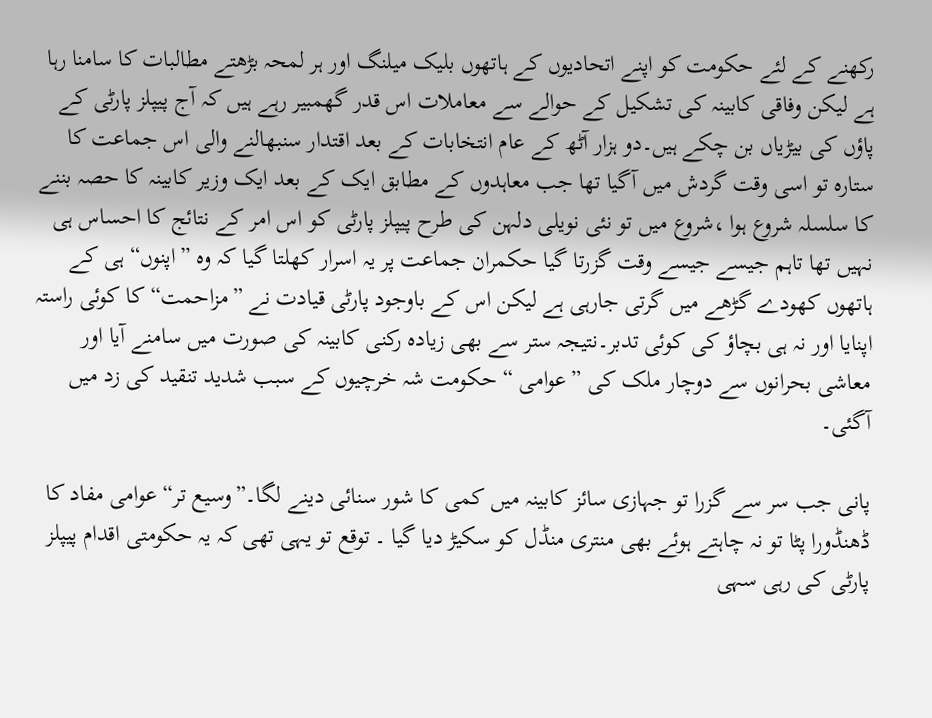رکھنے کے لئے حکومت کو اپنے اتحادیوں کے ہاتھوں بلیک میلنگ اور ہر لمحہ بڑھتے مطالبات کا سامنا رہا ہے لیکن وفاقی کابینہ کی تشکیل کے حوالے سے معاملات اس قدر گھمبیر رہے ہیں کہ آج پیپلز پارٹی کے پاؤں کی بیڑیاں بن چکے ہیں۔دو ہزار آٹھ کے عام انتخابات کے بعد اقتدار سنبھالنے والی اس جماعت کا ستارہ تو اسی وقت گردش میں آگیا تھا جب معاہدوں کے مطابق ایک کے بعد ایک وزیر کابینہ کا حصہ بننے کا سلسلہ شروع ہوا ،شروع میں تو نئی نویلی دلہن کی طرح پیپلز پارٹی کو اس امر کے نتائج کا احساس ہی نہیں تھا تاہم جیسے جیسے وقت گزرتا گیا حکمران جماعت پر یہ اسرار کھلتا گیا کہ وہ ”اپنوں“ ہی کے ہاتھوں کھودے گڑھے میں گرتی جارہی ہے لیکن اس کے باوجود پارٹی قیادت نے ”مزاحمت“ کا کوئی راستہ اپنایا اور نہ ہی بچاؤ کی کوئی تدبر۔نتیجہ ستر سے بھی زیادہ رکنی کابینہ کی صورت میں سامنے آیا اور معاشی بحرانوں سے دوچار ملک کی ”عوامی “ حکومت شہ خرچیوں کے سبب شدید تنقید کی زد میں آگئی۔

پانی جب سر سے گزرا تو جہازی سائز کابینہ میں کمی کا شور سنائی دینے لگا۔”وسیع تر“ عوامی مفاد کا ڈھنڈورا پٹا تو نہ چاہتے ہوئے بھی منتری منڈل کو سکیڑ دیا گیا ۔ توقع تو یہی تھی کہ یہ حکومتی اقدام پیپلز پارٹی کی رہی سہی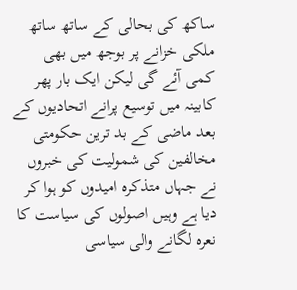ساکھ کی بحالی کے ساتھ ساتھ ملکی خزانے پر بوجھ میں بھی کمی آئے گی لیکن ایک بار پھر کابینہ میں توسیع پرانے اتحادیوں کے بعد ماضی کے بد ترین حکومتی مخالفین کی شمولیت کی خبروں نے جہاں متذکرہ امیدوں کو ہوا کر دیا ہے وہیں اصولوں کی سیاست کا نعرہ لگانے والی سیاسی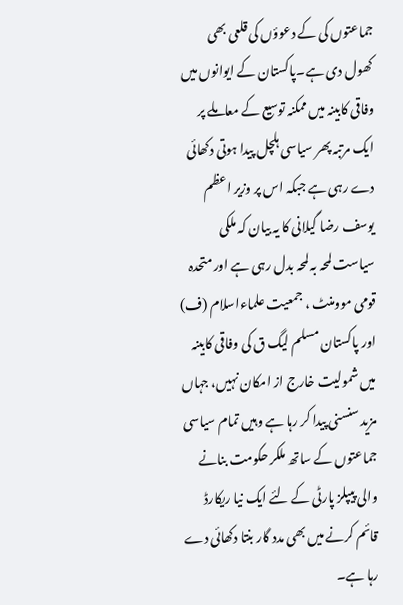جماعتوں کی کے دعوؤں کی قلعی بھی کھول دی ہے۔پاکستان کے ایوانوں میں وفاقی کابینہ میں ممکنہ توسیع کے معاملے پر ایک مرتبہ پھر سیاسی ہلچل پیدا ہوتی دکھائی دے رہی ہے جبکہ اس پر وزیر اعظم یوسف رضا گیلانی کا یہ بیان کہ ملکی سیاست لمحہ بہ لمحہ بدل رہی ہے اور متحدہ قومی موومنٹ ، جمعیت علماءاسلام (ف) اور پاکستان مسلم لیگ ق کی وفاقی کابینہ میں شمولیت خارج از امکان نہیں، جہاں مزید سنسنی پیدا کر رہا ہے وہیں تمام سیاسی جماعتوں کے ساتھ ملکر حکومت بنانے والی پیپلز پارٹی کے لئے ایک نیا ریکارڈ قائم کرنے میں بھی مدد گار بنتا دکھائی دے رہا ہے۔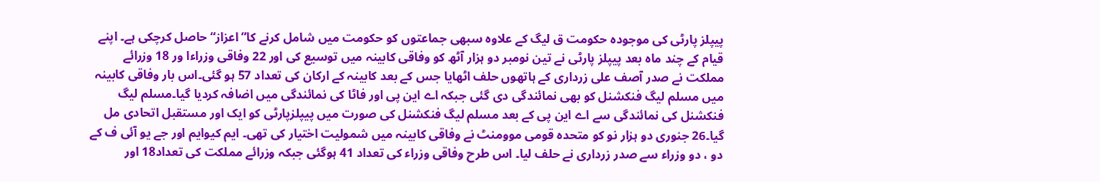پیپلز پارٹی کی موجودہ حکومت ق لیگ کے علاوہ سبھی جماعتوں کو حکومت میں شامل کرنے کا”اعزاز“ حاصل کرچکی ہے۔ اپنے قیام کے چند ماہ بعد پیپلز پارٹی نے تین نومبر دو ہزار آٹھ کو وفاقی کابینہ میں توسیع کی اور 22 وفاقی وزراءا ور 18 وزرائے مملکت نے صدر آصف علی زرداری کے ہاتھوں حلف اٹھایا جس کے بعد کابینہ کے ارکان کی تعداد 57 ہو گئی۔اس بار وفاقی کابینہ میں مسلم لیگ فنکشنل کو بھی نمائندگی دی گئی جبکہ اے این پی اور فاٹا کی نمائندگی میں اضافہ کردیا گیا۔مسلم لیگ فنکشنل کی نمائندگی سے اے این پی کے بعد مسلم لیگ فنکشنل کی صورت میں پیپلزپارٹی کو ایک اور مستقبل اتحادی مل گیا۔26 جنوری دو ہزار نو کو متحدہ قومی موومنٹ نے وفاقی کابینہ میں شمولیت اختیار کی تھی۔ ایم کیوایم اور جے یو آئی ف کے دو ، دو وزراء سے صدر زرداری نے حلف لیا۔ اس طرح وفاقی وزراء کی تعداد 41 ہوگئی جبکہ وزرائے مملکت کی تعداد18 اور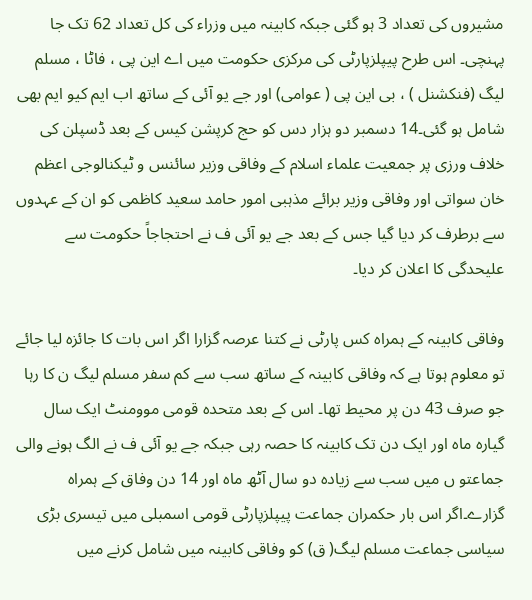مشیروں کی تعداد 3 ہو گئی جبکہ کابینہ میں وزراء کی کل تعداد 62 تک جا پہنچی۔ اس طرح پیپلزپارٹی کی مرکزی حکومت میں اے این پی ، فاٹا ، مسلم لیگ (فنکشنل ) ، بی این پی ( عوامی) اور جے یو آئی کے ساتھ اب ایم کیو ایم بھی شامل ہو گئی۔14 دسمبر دو ہزار دس کو حج کرپشن کیس کے بعد ڈسپلن کی خلاف ورزی پر جمعیت علماء اسلام کے وفاقی وزیر سائنس و ٹیکنالوجی اعظم خان سواتی اور وفاقی وزیر برائے مذہبی امور حامد سعید کاظمی کو ان کے عہدوں سے برطرف کر دیا گیا جس کے بعد جے یو آئی ف نے احتجاجاً حکومت سے علیحدگی کا اعلان کر دیا۔

وفاقی کابینہ کے ہمراہ کس پارٹی نے کتنا عرصہ گزارا اگر اس بات کا جائزہ لیا جائے تو معلوم ہوتا ہے کہ وفاقی کابینہ کے ساتھ سب سے کم سفر مسلم لیگ ن کا رہا جو صرف 43 دن پر محیط تھا۔ اس کے بعد متحدہ قومی موومنٹ ایک سال گیارہ ماہ اور ایک دن تک کابینہ کا حصہ رہی جبکہ جے یو آئی ف نے الگ ہونے والی جماعتو ں میں سب سے زیادہ دو سال آٹھ ماہ اور 14 دن وفاق کے ہمراہ گزارے۔اگر اس بار حکمران جماعت پیپلزپارٹی قومی اسمبلی میں تیسری بڑی سیاسی جماعت مسلم لیگ( ق) کو وفاقی کابینہ میں شامل کرنے میں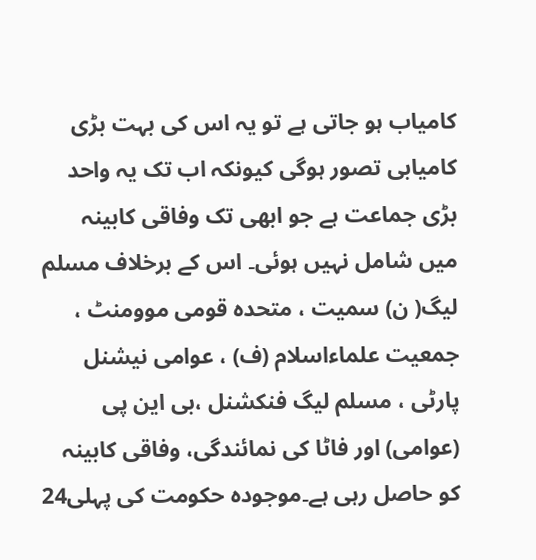کامیاب ہو جاتی ہے تو یہ اس کی بہت بڑی کامیابی تصور ہوگی کیونکہ اب تک یہ واحد بڑی جماعت ہے جو ابھی تک وفاقی کابینہ میں شامل نہیں ہوئی۔ اس کے برخلاف مسلم لیگ( ن) سمیت ، متحدہ قومی موومنٹ ، جمعیت علماءاسلام (ف) ، عوامی نیشنل پارٹی ، مسلم لیگ فنکشنل ،بی این پی (عوامی) اور فاٹا کی نمائندگی، وفاقی کابینہ کو حاصل رہی ہے۔موجودہ حکومت کی پہلی24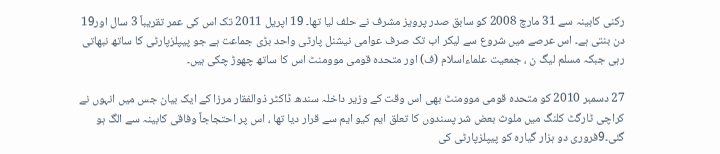رکنی کابینہ سے 31 مارچ 2008 کو سابق صدر پرویز مشرف نے حلف لیا تھا۔ 19 اپریل 2011 تک اس کی عمر تقریباً 3 سال اور19 دن بنتی ہے۔ اس عرصے میں شروع سے لیکر اب تک صرف عوامی نیشنل پارٹی واحد بڑی جماعت ہے جو پیپلزپارٹی کا ساتھ نبھاتی رہی جبکہ مسلم لیگ ن ، جمعیت علماءاسلام (ف) اور متحدہ قومی موومنٹ اس کا ساتھ چھوڑ چکی ہیں۔

27 دسمبر 2010 کو متحدہ قومی موومنٹ بھی اس وقت کے وزیر داخلہ سندھ ڈاکٹر ذوالفقار مرزا کے ایک بیان جس میں انہوں نے کراچی ٹارگٹ کلنگ میں ملوث بعض شر پسندوں کا تعلق ایم کیو ایم سے قرار دیا تھا ، اس پر احتجاجاً وفاقی کابینہ سے الگ ہو گئی۔9فروری دو ہزار گیارہ کو پیپلزپارٹی کی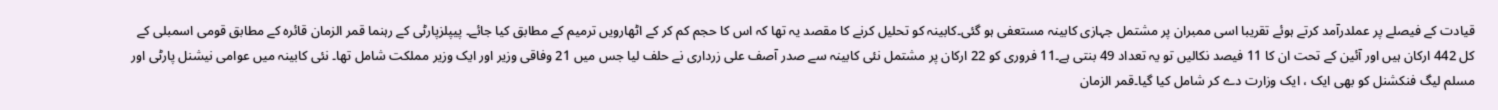قیادت کے فیصلے پر عملدرآمد کرتے ہوئے تقریبا اسی ممبران پر مشتمل جہازی کابینہ مستعفی ہو گئی۔کابینہ کو تحلیل کرنے کا مقصد یہ تھا کہ اس کا حجم کم کر کے اٹھارویں ترمیم کے مطابق کیا جائے۔ پیپلزپارٹی کے رہنما قمر الزمان قائرہ کے مطابق قومی اسمبلی کے کل 442 ارکان ہیں اور آئین کے تحت ان کا 11 فیصد نکالیں تو یہ تعداد 49 بنتی ہے۔11 فروری کو 22 ارکان پر مشتمل نئی کابینہ سے صدر آصف علی زرداری نے حلف لیا جس میں 21 وفاقی وزیر اور ایک وزیر مملکت شامل تھا۔ نئی کابینہ میں عوامی نیشنل پارٹی اور مسلم لیگ فنکشنل کو بھی ایک ، ایک وزارت دے کر شامل کیا گیا۔قمر الزمان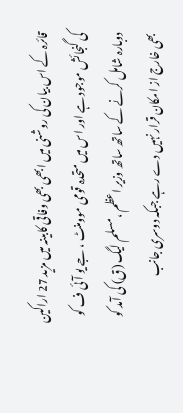قائرہ کے اس بیان کی روشنی میں ابھی بھی وفاقی کابینہ میں مزید 27 اراکین کی گنجائش موجود ہے اور اس میں متحدہ قومی موومنٹ ، جے یو آئی ف کو دوبارہ شامل کرنے کے ساتھ ساتھ وزیر اعظم ،مسلم لیگ (ق) کی آمد کو بھی خارج از امکان قرار نہیں دے رہے جبکہ دوسری جانب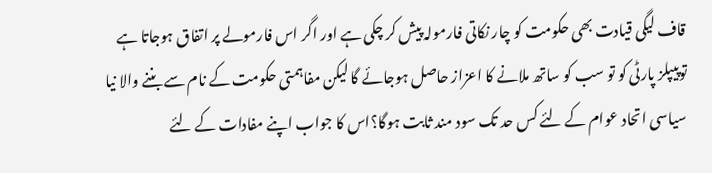قاف لیگی قیادت بھی حکومت کو چار نکاتی فارمولہ پیش کر چکی ہے اور اگر اس فارمولے پر اتفاق ہوجاتا ہے توپیپلز پارٹی کو تو سب کو ساتھ ملانے کا اعزاز حاصل ہوجائے گا لیکن مفاہمتی حکومت کے نام سے بننے والا نیا سیاسی اتحاد عوام کے لئے کس حد تک سود مند ثابت ہوگا؟اس کا جواب اپنے مفادات کے لئے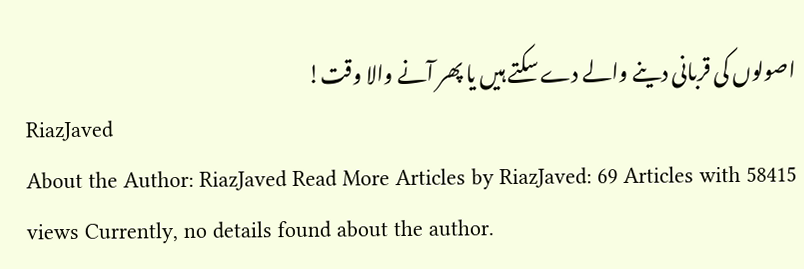اصولوں کی قربانی دینے والے دے سکتے ہیں یا پھر آنے والا وقت!
RiazJaved
About the Author: RiazJaved Read More Articles by RiazJaved: 69 Articles with 58415 views Currently, no details found about the author.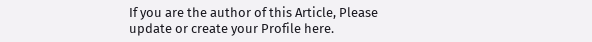If you are the author of this Article, Please update or create your Profile here.